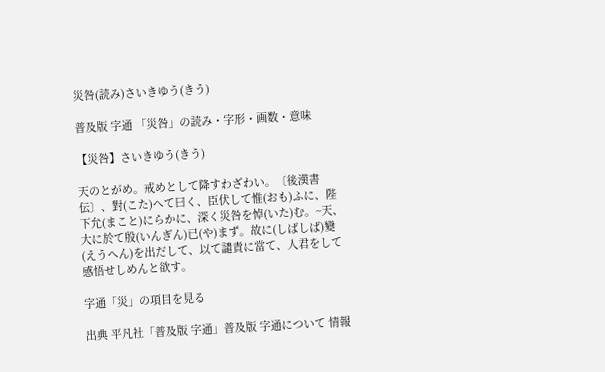災咎(読み)さいきゆう(きう)

普及版 字通 「災咎」の読み・字形・画数・意味

【災咎】さいきゆう(きう)

天のとがめ。戒めとして降すわざわい。〔後漢書伝〕、對(こた)へて曰く、臣伏して惟(おも)ふに、陛下允(まこと)にらかに、深く災咎を悼(いた)む。~天、大に於て殷(いんぎん)已(や)まず。故に(しばしば)變(えうへん)を出だして、以て譴責に當て、人君をして感悟せしめんと欲す。

字通「災」の項目を見る

出典 平凡社「普及版 字通」普及版 字通について 情報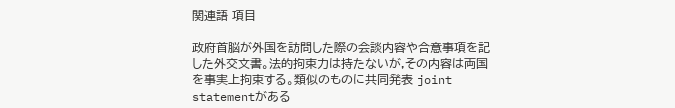関連語 項目

政府首脳が外国を訪問した際の会談内容や合意事項を記した外交文書。法的拘束力は持たないが,その内容は両国を事実上拘束する。類似のものに共同発表 joint statementがある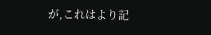が,これはより記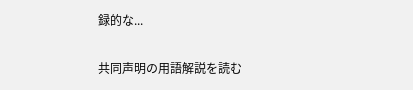録的な...

共同声明の用語解説を読む